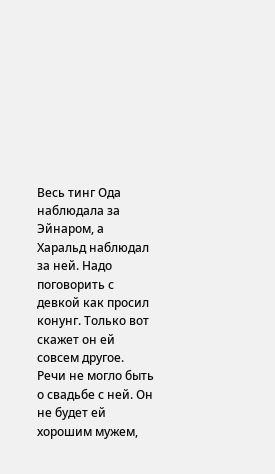Весь тинг Ода наблюдала за Эйнаром, а Харальд наблюдал за ней. Надо поговорить с девкой как просил конунг. Только вот скажет он ей совсем другое. Речи не могло быть о свадьбе с ней. Он не будет ей хорошим мужем,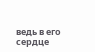ведь в его сердце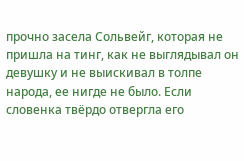прочно засела Сольвейг, которая не пришла на тинг, как не выглядывал он девушку и не выискивал в толпе народа, ее нигде не было. Если словенка твёрдо отвергла его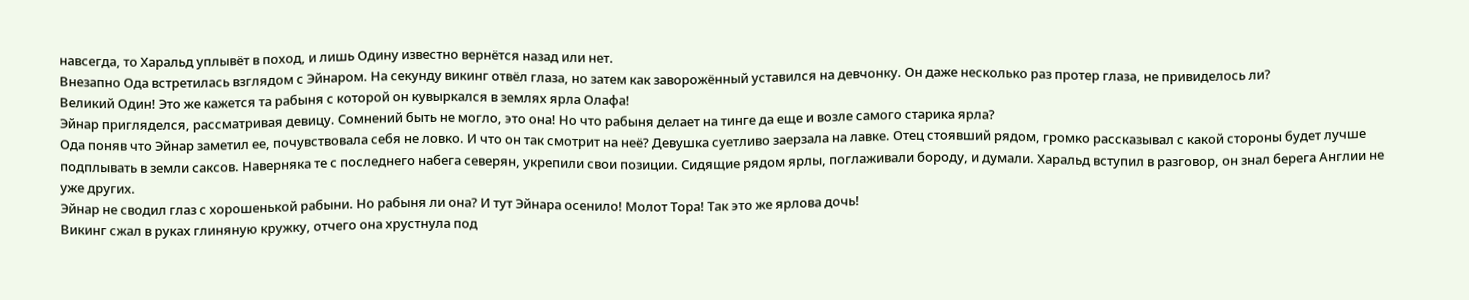навсегда, то Харальд уплывёт в поход, и лишь Одину известно вернётся назад или нет.
Внезапно Ода встретилась взглядом с Эйнаром. На секунду викинг отвёл глаза, но затем как заворожённый уставился на девчонку. Он даже несколько раз протер глаза, не привиделось ли?
Великий Один! Это же кажется та рабыня с которой он кувыркался в землях ярла Олафа!
Эйнар пригляделся, рассматривая девицу. Сомнений быть не могло, это она! Но что рабыня делает на тинге да еще и возле самого старика ярла?
Ода поняв что Эйнар заметил ее, почувствовала себя не ловко. И что он так смотрит на неё? Девушка суетливо заерзала на лавке. Отец стоявший рядом, громко рассказывал с какой стороны будет лучше подплывать в земли саксов. Наверняка те с последнего набега северян, укрепили свои позиции. Сидящие рядом ярлы, поглаживали бороду, и думали. Харальд вступил в разговор, он знал берега Англии не уже других.
Эйнар не сводил глаз с хорошенькой рабыни. Но рабыня ли она? И тут Эйнара осенило! Молот Тора! Так это же ярлова дочь!
Викинг сжал в руках глиняную кружку, отчего она хрустнула под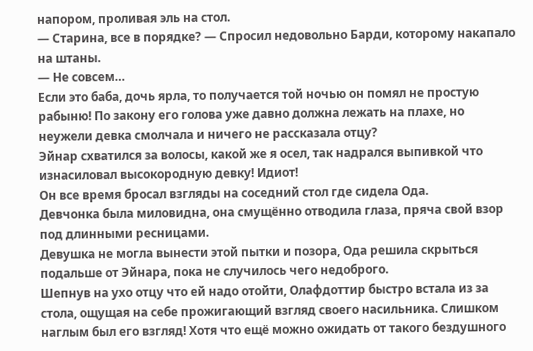напором, проливая эль на стол.
— Старина, все в порядке? — Спросил недовольно Барди, которому накапало на штаны.
— Не совсем…
Если это баба, дочь ярла, то получается той ночью он помял не простую рабыню! По закону его голова уже давно должна лежать на плахе, но неужели девка смолчала и ничего не рассказала отцу?
Эйнар схватился за волосы, какой же я осел, так надрался выпивкой что изнасиловал высокородную девку! Идиот!
Он все время бросал взгляды на соседний стол где сидела Ода.
Девчонка была миловидна, она смущённо отводила глаза, пряча свой взор под длинными ресницами.
Девушка не могла вынести этой пытки и позора, Ода решила скрыться подальше от Эйнара, пока не случилось чего недоброго.
Шепнув на ухо отцу что ей надо отойти, Олафдоттир быстро встала из за стола, ощущая на себе прожигающий взгляд своего насильника. Слишком наглым был его взгляд! Хотя что ещё можно ожидать от такого бездушного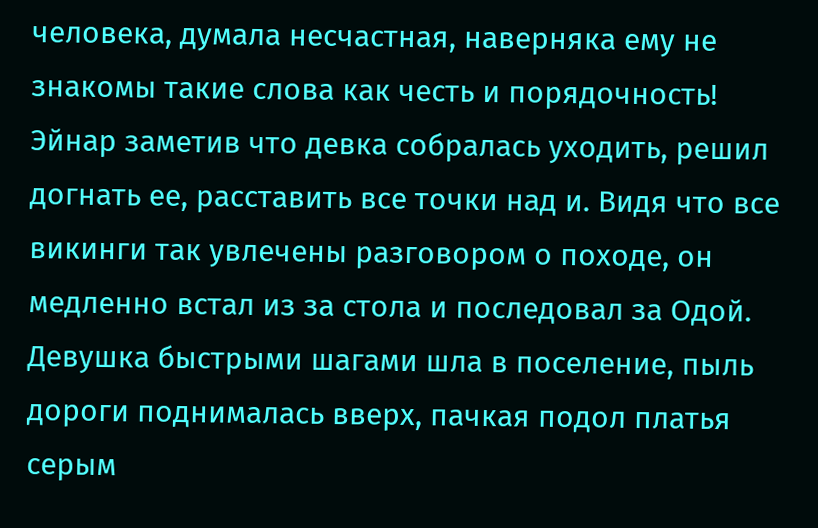человека, думала несчастная, наверняка ему не знакомы такие слова как честь и порядочность!
Эйнар заметив что девка собралась уходить, решил догнать ее, расставить все точки над и. Видя что все викинги так увлечены разговором о походе, он медленно встал из за стола и последовал за Одой.
Девушка быстрыми шагами шла в поселение, пыль дороги поднималась вверх, пачкая подол платья серым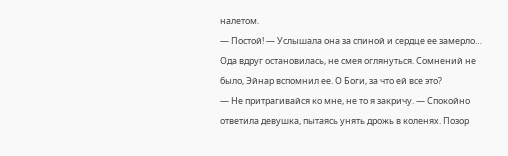налетом.
— Постой! — Услышала она за спиной и сердце ее замерло…
Ода вдруг остановилась, не смея оглянуться. Сомнений не было, Эйнар вспомнил ее. О Боги, за что ей все это?
— Не притрагивайся ко мне, не то я закричу. — Спокойно ответила девушка, пытаясь унять дрожь в коленях. Позор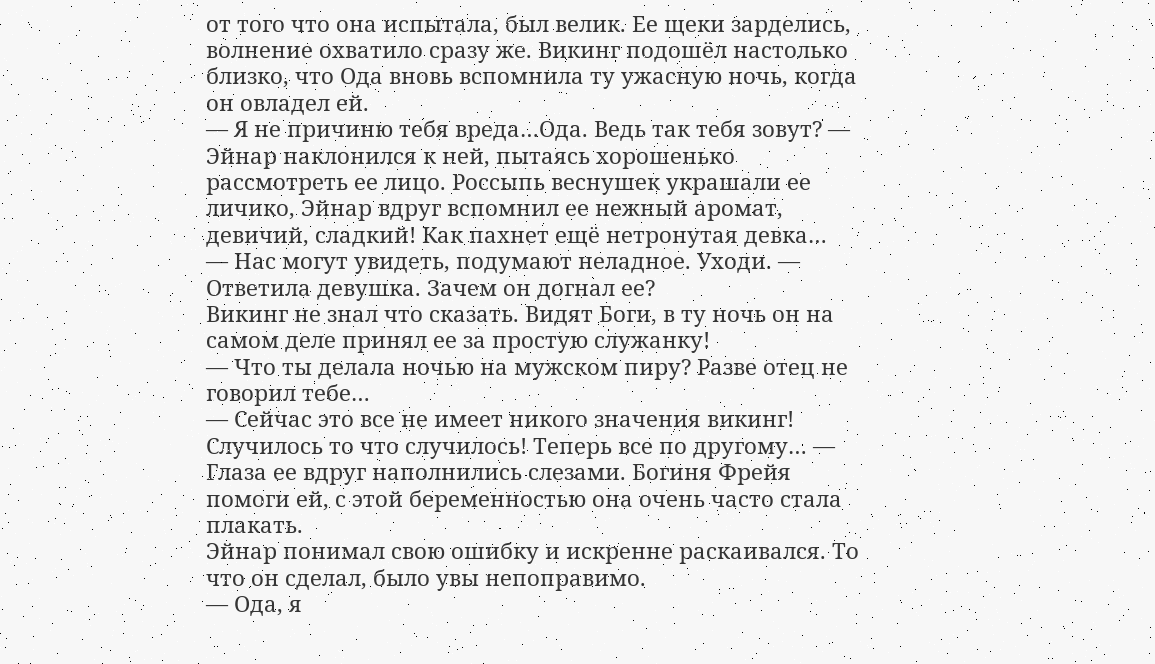от того что она испытала, был велик. Ее щеки зарделись, волнение охватило сразу же. Викинг подошёл настолько близко, что Ода вновь вспомнила ту ужасную ночь, когда он овладел ей.
— Я не причиню тебя вреда…Ода. Ведь так тебя зовут? — Эйнар наклонился к ней, пытаясь хорошенько рассмотреть ее лицо. Россыпь веснушек украшали ее личико, Эйнар вдруг вспомнил ее нежный аромат, девичий, сладкий! Как пахнет ещё нетронутая девка…
— Нас могут увидеть, подумают неладное. Уходи. — Ответила девушка. Зачем он догнал ее?
Викинг не знал что сказать. Видят Боги, в ту ночь он на самом деле принял ее за простую служанку!
— Что ты делала ночью на мужском пиру? Разве отец не говорил тебе…
— Сейчас это все не имеет никого значения викинг! Случилось то что случилось! Теперь все по другому… — Глаза ее вдруг наполнились слезами. Богиня Фрейя помоги ей, с этой беременностью она очень часто стала плакать.
Эйнар понимал свою ошибку и искренне раскаивался. То что он сделал, было увы непоправимо.
— Ода, я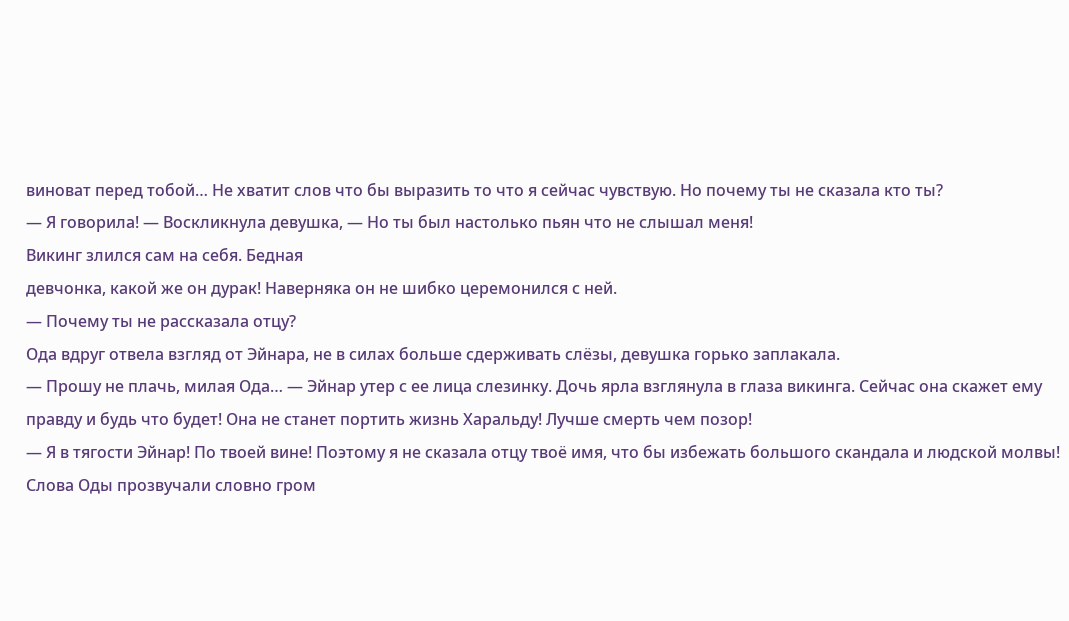виноват перед тобой… Не хватит слов что бы выразить то что я сейчас чувствую. Но почему ты не сказала кто ты?
— Я говорила! — Воскликнула девушка, — Но ты был настолько пьян что не слышал меня!
Викинг злился сам на себя. Бедная
девчонка, какой же он дурак! Наверняка он не шибко церемонился с ней.
— Почему ты не рассказала отцу?
Ода вдруг отвела взгляд от Эйнара, не в силах больше сдерживать слёзы, девушка горько заплакала.
— Прошу не плачь, милая Ода… — Эйнар утер с ее лица слезинку. Дочь ярла взглянула в глаза викинга. Сейчас она скажет ему правду и будь что будет! Она не станет портить жизнь Харальду! Лучше смерть чем позор!
— Я в тягости Эйнар! По твоей вине! Поэтому я не сказала отцу твоё имя, что бы избежать большого скандала и людской молвы!
Слова Оды прозвучали словно гром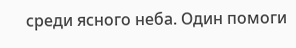среди ясного неба. Один помоги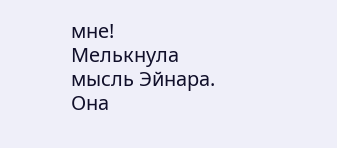мне! Мелькнула мысль Эйнара. Она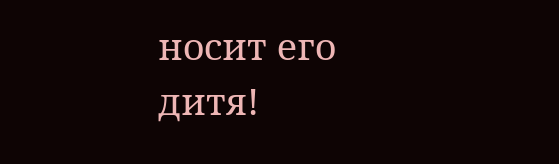носит его дитя!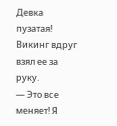Девка пузатая!
Викинг вдруг взял ее за руку.
— Это все меняет! Я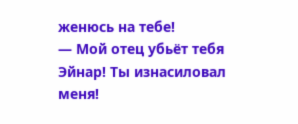женюсь на тебе!
— Мой отец убьёт тебя Эйнар! Ты изнасиловал меня!